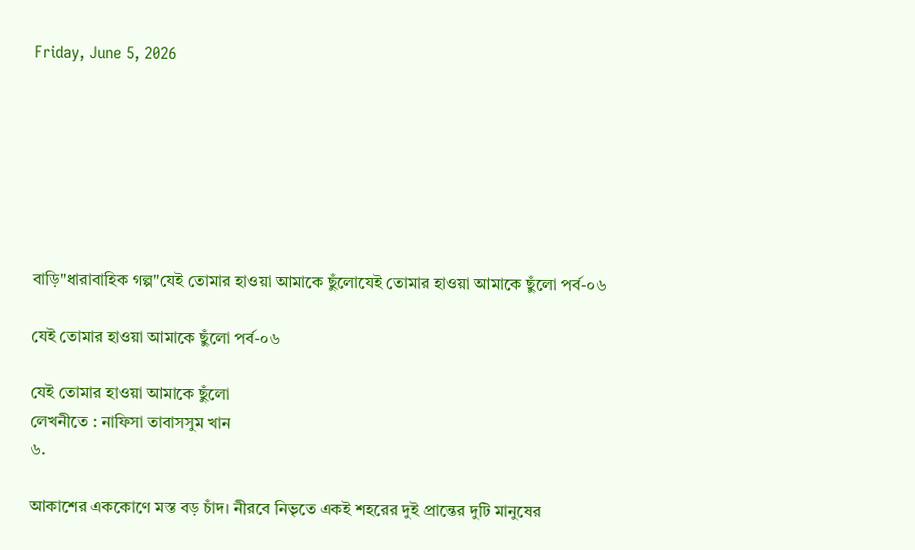Friday, June 5, 2026







বাড়ি"ধারাবাহিক গল্প"যেই তোমার হাওয়া আমাকে ছুঁলোযেই তোমার হাওয়া আমাকে ছুঁলো পর্ব-০৬

যেই তোমার হাওয়া আমাকে ছুঁলো পর্ব-০৬

যেই তোমার হাওয়া আমাকে ছুঁলো
লেখনীতে : নাফিসা তাবাসসুম খান
৬.

আকাশের এককোণে মস্ত বড় চাঁদ। নীরবে নিভৃতে একই শহরের দুই প্রান্তের দুটি মানুষের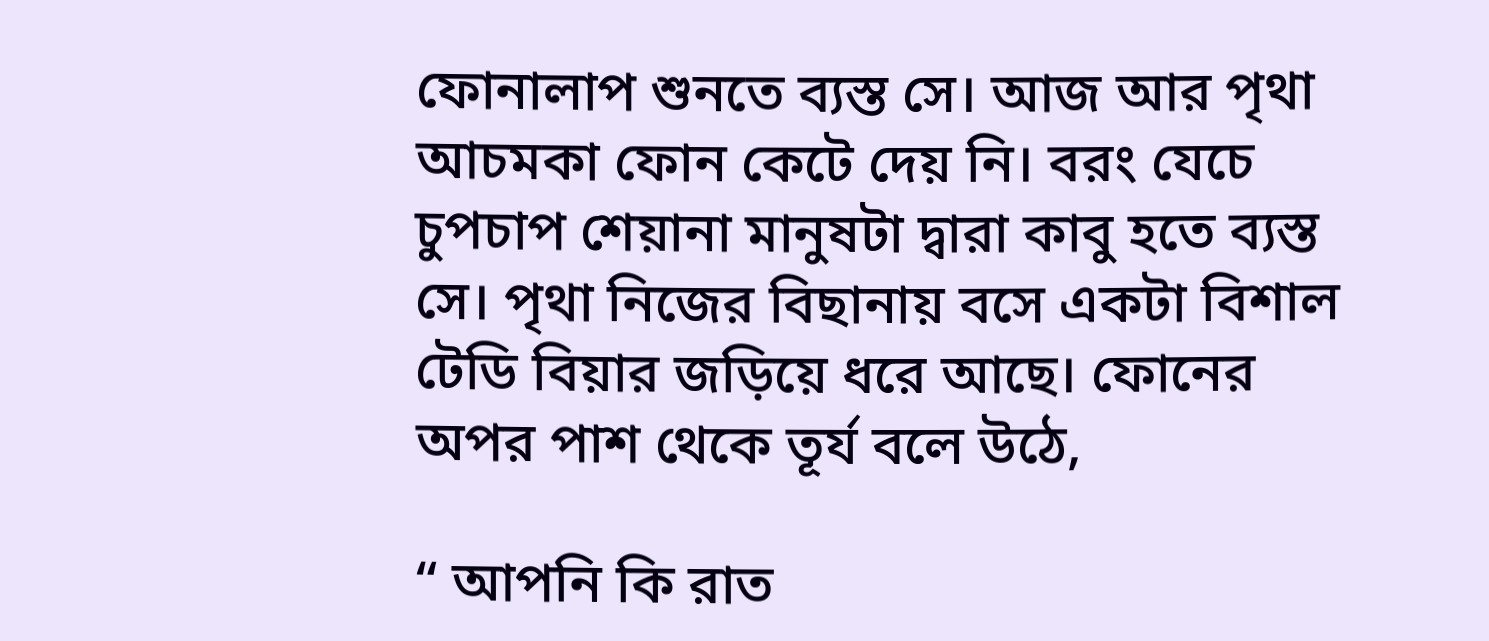ফোনালাপ শুনতে ব্যস্ত সে। আজ আর পৃথা আচমকা ফোন কেটে দেয় নি। বরং যেচে চুপচাপ শেয়ানা মানুষটা দ্বারা কাবু হতে ব্যস্ত সে। পৃথা নিজের বিছানায় বসে একটা বিশাল টেডি বিয়ার জড়িয়ে ধরে আছে। ফোনের অপর পাশ থেকে তূর্য বলে উঠে,

“ আপনি কি রাত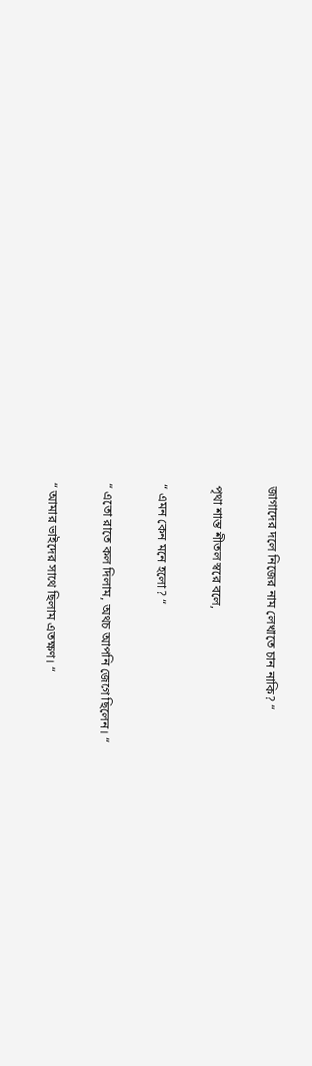জাগাদের দলে নিজের নাম লেখাতে চান নাকি? “

পৃথা শান্ত শীতল স্বরে বলে,

“ এমন কেন মনে হলো? “

“ এতো রাতে কল দিলাম, অথচ আপনি জেগে ছিলেন। “

“ আমার ভাইদের সাথে ছিলাম এতক্ষণ। “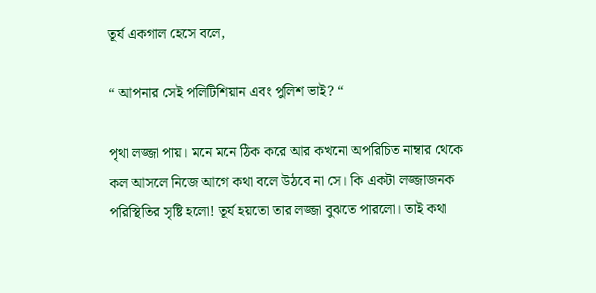তূর্য একগাল হেসে বলে,

“ আপনার সেই পলিটিশিয়ান এবং পুলিশ ভাই? “

পৃথা লজ্জা পায়। মনে মনে ঠিক করে আর কখনো অপরিচিত নাম্বার থেকে কল আসলে নিজে আগে কথা বলে উঠবে না সে। কি একটা লজ্জাজনক পরিস্থিতির সৃষ্টি হলো! তূর্য হয়তো তার লজ্জা বুঝতে পারলো। তাই কথা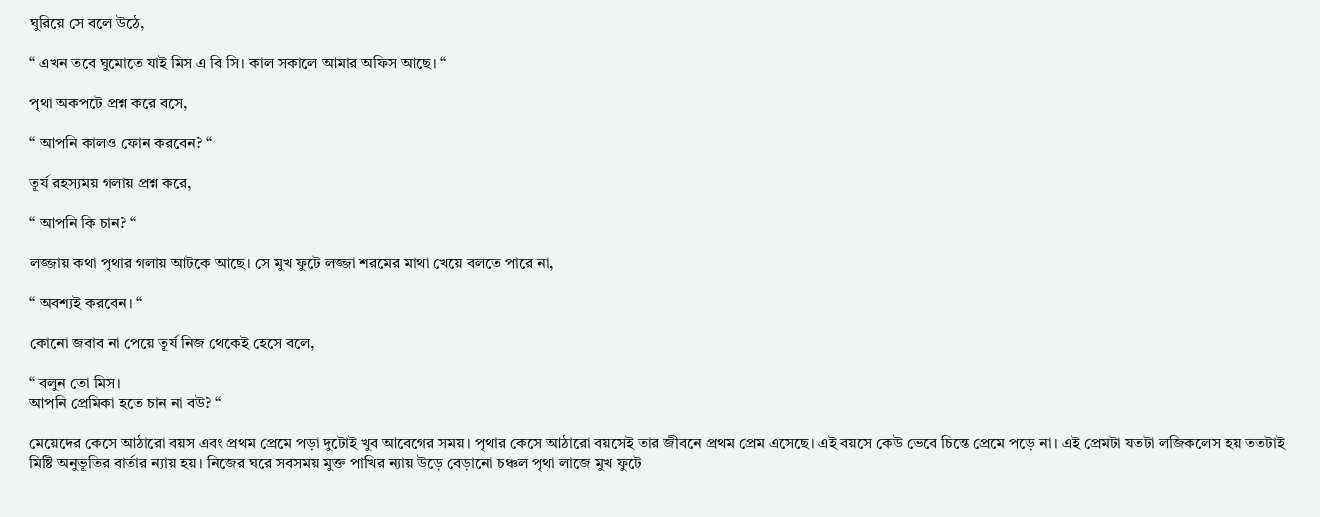ঘুরিয়ে সে বলে উঠে,

“ এখন তবে ঘুমোতে যাই মিস এ বি সি। কাল সকালে আমার অফিস আছে। “

পৃথা অকপটে প্রশ্ন করে বসে,

“ আপনি কালও ফোন করবেন? “

তূর্য রহস্যময় গলায় প্রশ্ন করে,

“ আপনি কি চান? “

লজ্জায় কথা পৃথার গলায় আটকে আছে। সে মুখ ফুটে লজ্জা শরমের মাথা খেয়ে বলতে পারে না,

“ অবশ্যই করবেন। “

কোনো জবাব না পেয়ে তূর্য নিজ থেকেই হেসে বলে,

“ বলুন তো মিস।
আপনি প্রেমিকা হতে চান না বউ? “

মেয়েদের কেসে আঠারো বয়স এবং প্রথম প্রেমে পড়া দুটোই খুব আবেগের সময়। পৃথার কেসে আঠারো বয়সেই তার জীবনে প্রথম প্রেম এসেছে। এই বয়সে কেউ ভেবে চিন্তে প্রেমে পড়ে না। এই প্রেমটা যতটা লজিকলেস হয় ততটাই মিষ্টি অনুভূতির বার্তার ন্যায় হয়। নিজের ঘরে সবসময় মুক্ত পাখির ন্যায় উড়ে বেড়ানো চঞ্চল পৃথা লাজে মুখ ফুটে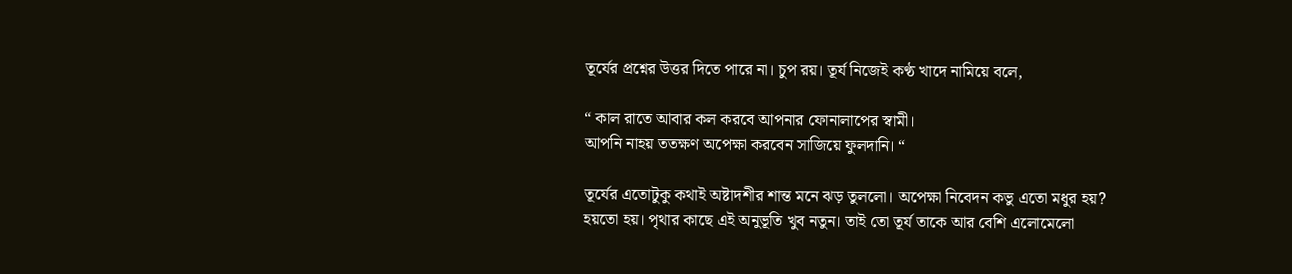তূর্যের প্রশ্নের উত্তর দিতে পারে না। চুপ রয়। তূর্য নিজেই কণ্ঠ খাদে নামিয়ে বলে,

“ কাল রাতে আবার কল করবে আপনার ফোনালাপের স্বামী।
আপনি নাহয় ততক্ষণ অপেক্ষা করবেন সাজিয়ে ফুলদানি। “

তূর্যের এতোটুকু কথাই অষ্টাদশীর শান্ত মনে ঝড় তুললো। অপেক্ষা নিবেদন কভু এতো মধুর হয়? হয়তো হয়। পৃথার কাছে এই অনুভূতি খুব নতুন। তাই তো তূর্য তাকে আর বেশি এলোমেলো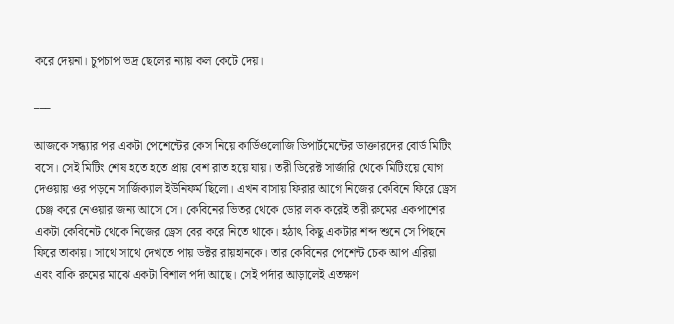করে দেয়না। চুপচাপ ভদ্র ছেলের ন্যায় কল কেটে দেয়।

___

আজকে সন্ধ্যার পর একটা পেশেন্টের কেস নিয়ে কার্ডিওলোজি ডিপার্টমেন্টের ডাক্তারদের বোর্ড মিটিং বসে। সেই মিটিং শেষ হতে হতে প্রায় বেশ রাত হয়ে যায়। তরী ডিরেক্ট সার্জারি থেকে মিটিংয়ে যোগ দেওয়ায় ওর পড়নে সার্জিক্যাল ইউনিফর্ম ছিলো। এখন বাসায় ফিরার আগে নিজের কেবিনে ফিরে ড্রেস চেঞ্জ করে নেওয়ার জন্য আসে সে। কেবিনের ভিতর থেকে ডোর লক করেই তরী রুমের একপাশের একটা কেবিনেট থেকে নিজের ড্রেস বের করে নিতে থাকে। হঠাৎ কিছু একটার শব্দ শুনে সে পিছনে ফিরে তাকায়। সাথে সাথে দেখতে পায় ডক্টর রায়হানকে। তার কেবিনের পেশেন্ট চেক আপ এরিয়া এবং বাকি রুমের মাঝে একটা বিশাল পর্দা আছে। সেই পর্দার আড়ালেই এতক্ষণ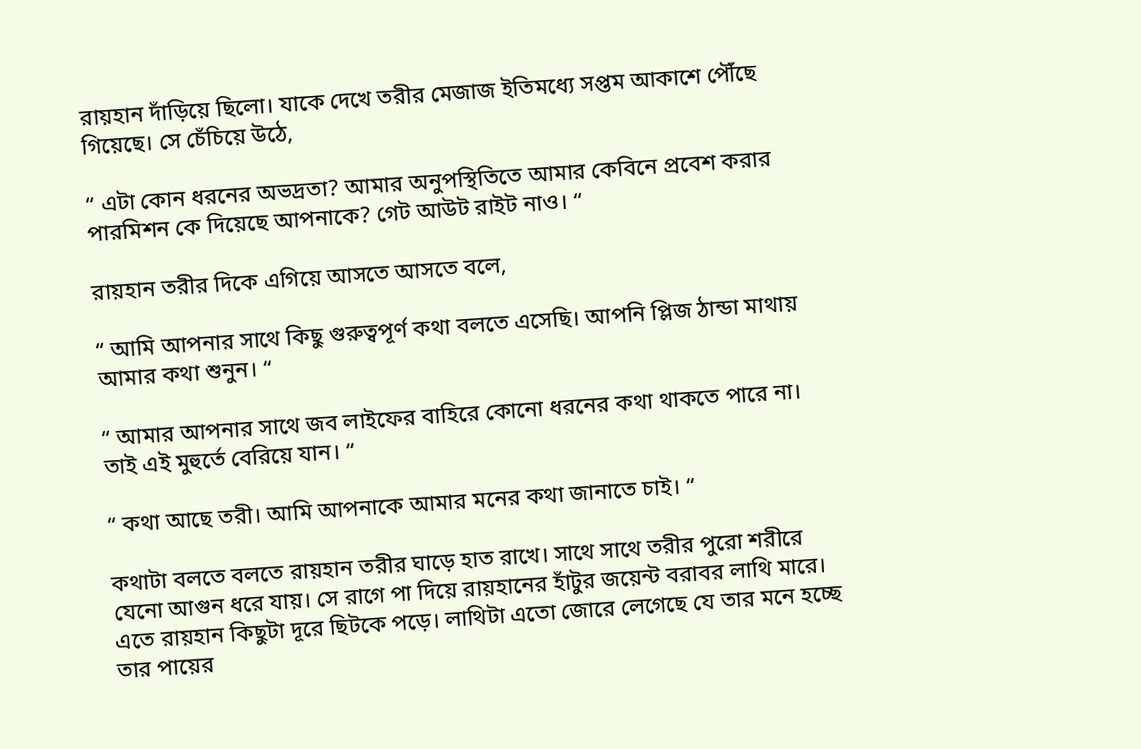রায়হান দাঁড়িয়ে ছিলো। যাকে দেখে তরীর মেজাজ ইতিমধ্যে সপ্তম আকাশে পৌঁছে গিয়েছে। সে চেঁচিয়ে উঠে,

“ এটা কোন ধরনের অভদ্রতা? আমার অনুপস্থিতিতে আমার কেবিনে প্রবেশ করার পারমিশন কে দিয়েছে আপনাকে? গেট আউট রাইট নাও। “

রায়হান তরীর দিকে এগিয়ে আসতে আসতে বলে,

“ আমি আপনার সাথে কিছু গুরুত্বপূর্ণ কথা বলতে এসেছি। আপনি প্লিজ ঠান্ডা মাথায় আমার কথা শুনুন। “

“ আমার আপনার সাথে জব লাইফের বাহিরে কোনো ধরনের কথা থাকতে পারে না। তাই এই মুহুর্তে বেরিয়ে যান। “

“ কথা আছে তরী। আমি আপনাকে আমার মনের কথা জানাতে চাই। “

কথাটা বলতে বলতে রায়হান তরীর ঘাড়ে হাত রাখে। সাথে সাথে তরীর পুরো শরীরে যেনো আগুন ধরে যায়। সে রাগে পা দিয়ে রায়হানের হাঁটুর জয়েন্ট বরাবর লাথি মারে। এতে রায়হান কিছুটা দূরে ছিটকে পড়ে। লাথিটা এতো জোরে লেগেছে যে তার মনে হচ্ছে তার পায়ের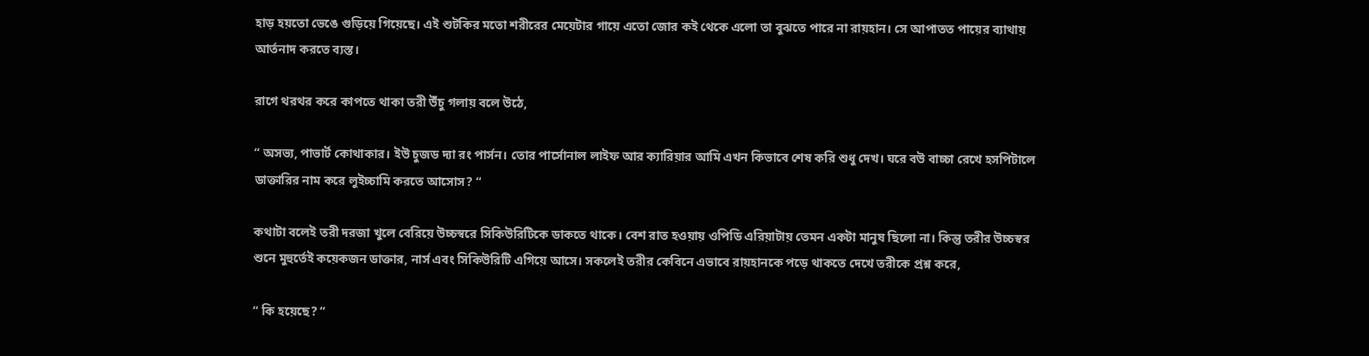হাড় হয়তো ভেঙে গুড়িয়ে গিয়েছে। এই শুটকির মতো শরীরের মেয়েটার গায়ে এতো জোর কই থেকে এলো তা বুঝতে পারে না রায়হান। সে আপাতত পায়ের ব্যাথায় আর্তনাদ করতে ব্যস্ত।

রাগে থরথর করে কাপতে থাকা তরী উঁচু গলায় বলে উঠে,

“ অসভ্য, পাভার্ট কোথাকার। ইউ চুজড দ্যা রং পার্সন। তোর পার্সোনাল লাইফ আর ক্যারিয়ার আমি এখন কিভাবে শেষ করি শুধু দেখ। ঘরে বউ বাচ্চা রেখে হসপিটালে ডাক্তারির নাম করে লুইচ্চামি করতে আসোস? “

কথাটা বলেই তরী দরজা খুলে বেরিয়ে উচ্চস্বরে সিকিউরিটিকে ডাকতে থাকে। বেশ রাত হওয়ায় ওপিডি এরিয়াটায় তেমন একটা মানুষ ছিলো না। কিন্তু তরীর উচ্চস্বর শুনে মুহুর্তেই কয়েকজন ডাক্তার, নার্স এবং সিকিউরিটি এগিয়ে আসে। সকলেই তরীর কেবিনে এভাবে রায়হানকে পড়ে থাকতে দেখে তরীকে প্রশ্ন করে,

“ কি হয়েছে? “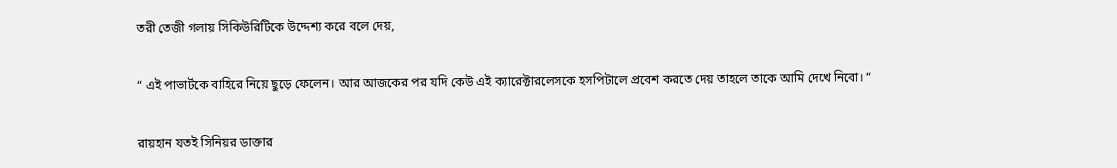তরী তেজী গলায় সিকিউরিটিকে উদ্দেশ্য করে বলে দেয়,

“ এই পাভার্টকে বাহিরে নিয়ে ছুড়ে ফেলেন। আর আজকের পর যদি কেউ এই ক্যারেক্টারলেসকে হসপিটালে প্রবেশ করতে দেয় তাহলে তাকে আমি দেখে নিবো। “

রায়হান যতই সিনিয়র ডাক্তার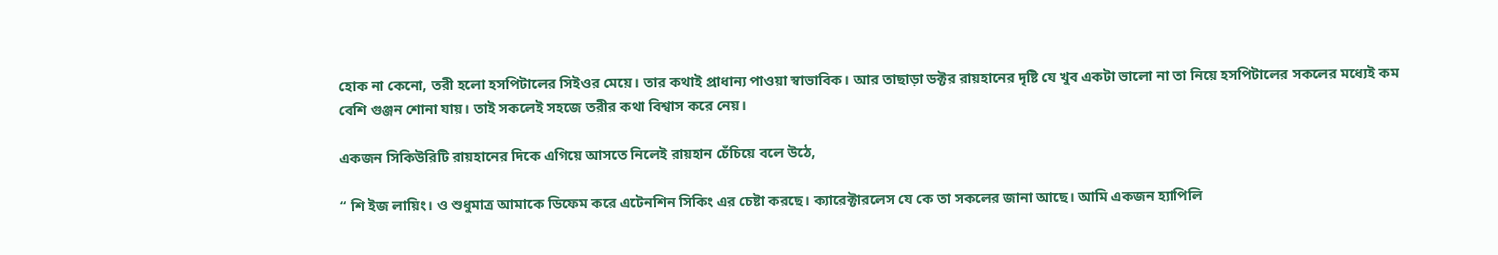হোক না কেনো, তরী হলো হসপিটালের সিইওর মেয়ে। তার কথাই প্রাধান্য পাওয়া স্বাভাবিক। আর তাছাড়া ডক্টর রায়হানের দৃষ্টি যে খুব একটা ভালো না তা নিয়ে হসপিটালের সকলের মধ্যেই কম বেশি গুঞ্জন শোনা যায়। তাই সকলেই সহজে তরীর কথা বিশ্বাস করে নেয়।

একজন সিকিউরিটি রায়হানের দিকে এগিয়ে আসতে নিলেই রায়হান চেঁচিয়ে বলে উঠে,

“ শি ইজ লায়িং। ও শুধুমাত্র আমাকে ডিফেম করে এটেনশিন সিকিং এর চেষ্টা করছে। ক্যারেক্টারলেস যে কে তা সকলের জানা আছে। আমি একজন হ্যাপিলি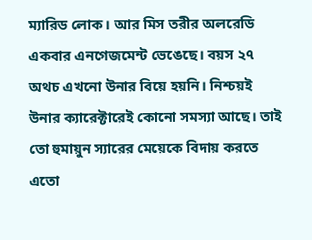ম্যারিড লোক। আর মিস তরীর অলরেডি একবার এনগেজমেন্ট ভেঙেছে। বয়স ২৭ অথচ এখনো উনার বিয়ে হয়নি। নিশ্চয়ই উনার ক্যারেক্টারেই কোনো সমস্যা আছে। তাই তো হুমায়ুন স্যারের মেয়েকে বিদায় করতে এতো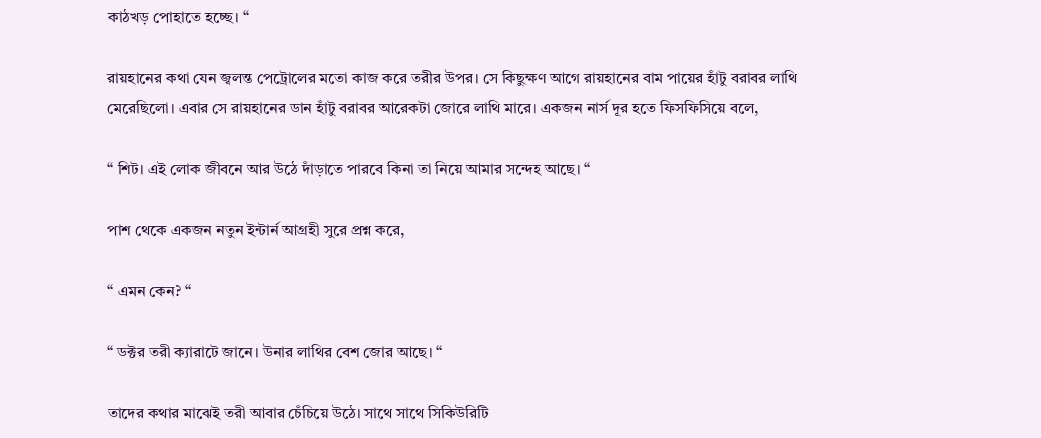কাঠখড় পোহাতে হচ্ছে। “

রায়হানের কথা যেন জ্বলন্ত পেট্রোলের মতো কাজ করে তরীর উপর। সে কিছুক্ষণ আগে রায়হানের বাম পায়ের হাঁটু বরাবর লাথি মেরেছিলো। এবার সে রায়হানের ডান হাঁটু বরাবর আরেকটা জোরে লাথি মারে। একজন নার্স দূর হতে ফিসফিসিয়ে বলে,

“ শিট। এই লোক জীবনে আর উঠে দাঁড়াতে পারবে কিনা তা নিয়ে আমার সন্দেহ আছে। “

পাশ থেকে একজন নতুন ইন্টার্ন আগ্রহী সুরে প্রশ্ন করে,

“ এমন কেন? “

“ ডক্টর তরী ক্যারাটে জানে। উনার লাথির বেশ জোর আছে। “

তাদের কথার মাঝেই তরী আবার চেঁচিয়ে উঠে। সাথে সাথে সিকিউরিটি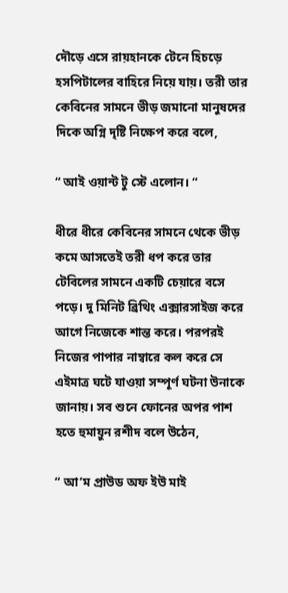দৌড়ে এসে রায়হানকে টেনে হিচড়ে হসপিটালের বাহিরে নিয়ে যায়। তরী তার কেবিনের সামনে ভীড় জমানো মানুষদের দিকে অগ্নি দৃষ্টি নিক্ষেপ করে বলে,

“ আই ওয়ান্ট টু স্টে এলোন। “

ধীরে ধীরে কেবিনের সামনে থেকে ভীড় কমে আসতেই তরী ধপ করে তার টেবিলের সামনে একটি চেয়ারে বসে পড়ে। দু মিনিট ব্রিথিং এক্সারসাইজ করে আগে নিজেকে শান্ত করে। পরপরই নিজের পাপার নাম্বারে কল করে সে এইমাত্র ঘটে যাওয়া সম্পূর্ণ ঘটনা উনাকে জানায়। সব শুনে ফোনের অপর পাশ হতে হুমায়ুন রশীদ বলে উঠেন,

“ আ’ম প্রাউড অফ ইউ মাই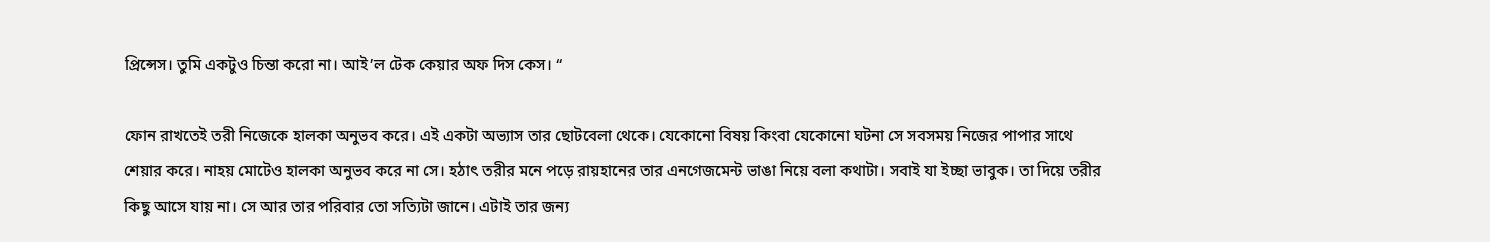প্রিন্সেস। তুমি একটুও চিন্তা করো না। আই’ল টেক কেয়ার অফ দিস কেস। “

ফোন রাখতেই তরী নিজেকে হালকা অনুভব করে। এই একটা অভ্যাস তার ছোটবেলা থেকে। যেকোনো বিষয় কিংবা যেকোনো ঘটনা সে সবসময় নিজের পাপার সাথে শেয়ার করে। নাহয় মোটেও হালকা অনুভব করে না সে। হঠাৎ তরীর মনে পড়ে রায়হানের তার এনগেজমেন্ট ভাঙা নিয়ে বলা কথাটা। সবাই যা ইচ্ছা ভাবুক। তা দিয়ে তরীর কিছু আসে যায় না। সে আর তার পরিবার তো সত্যিটা জানে। এটাই তার জন্য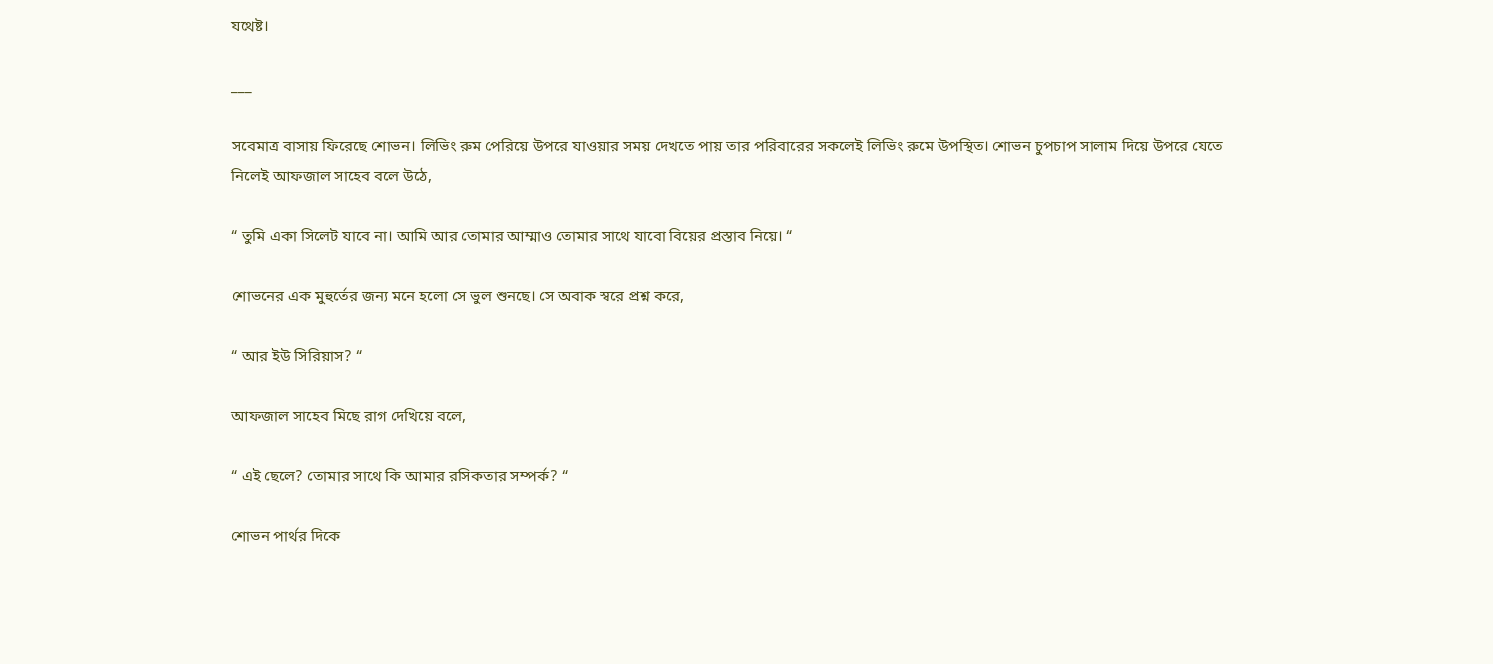যথেষ্ট।

___

সবেমাত্র বাসায় ফিরেছে শোভন। লিভিং রুম পেরিয়ে উপরে যাওয়ার সময় দেখতে পায় তার পরিবারের সকলেই লিভিং রুমে উপস্থিত। শোভন চুপচাপ সালাম দিয়ে উপরে যেতে নিলেই আফজাল সাহেব বলে উঠে,

“ তুমি একা সিলেট যাবে না। আমি আর তোমার আম্মাও তোমার সাথে যাবো বিয়ের প্রস্তাব নিয়ে। “

শোভনের এক মুহুর্তের জন্য মনে হলো সে ভুল শুনছে। সে অবাক স্বরে প্রশ্ন করে,

“ আর ইউ সিরিয়াস? “

আফজাল সাহেব মিছে রাগ দেখিয়ে বলে,

“ এই ছেলে? তোমার সাথে কি আমার রসিকতার সম্পর্ক? “

শোভন পার্থর দিকে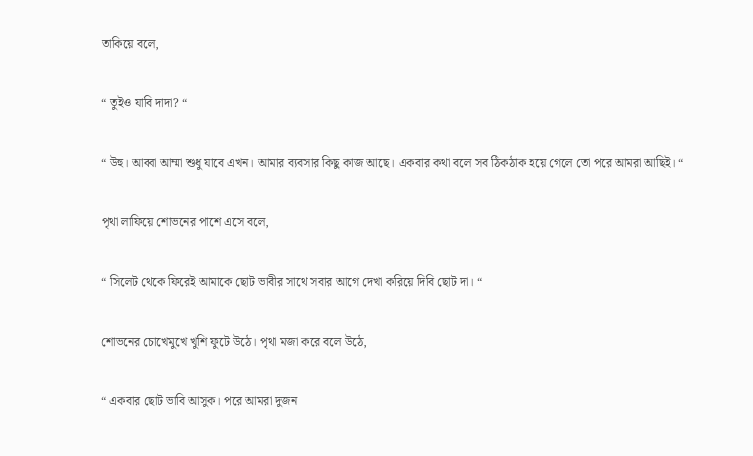তাকিয়ে বলে,

“ তুইও যাবি দাদা? “

“ উহু। আব্বা আম্মা শুধু যাবে এখন। আমার ব্যবসার কিছু কাজ আছে। একবার কথা বলে সব ঠিকঠাক হয়ে গেলে তো পরে আমরা আছিই। “

পৃথা লাফিয়ে শোভনের পাশে এসে বলে,

“ সিলেট থেকে ফিরেই আমাকে ছোট ভাবীর সাথে সবার আগে দেখা করিয়ে দিবি ছোট দা। “

শোভনের চোখেমুখে খুশি ফুটে উঠে। পৃথা মজা করে বলে উঠে,

“ একবার ছোট ভাবি আসুক। পরে আমরা দুজন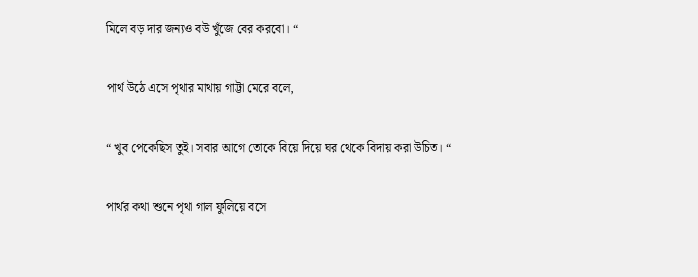মিলে বড় দার জন্যও বউ খুঁজে বের করবো। “

পার্থ উঠে এসে পৃথার মাথায় গাট্টা মেরে বলে,

“ খুব পেকেছিস তুই। সবার আগে তোকে বিয়ে দিয়ে ঘর থেকে বিদায় করা উচিত। “

পার্থর কথা শুনে পৃথা গাল ফুলিয়ে বসে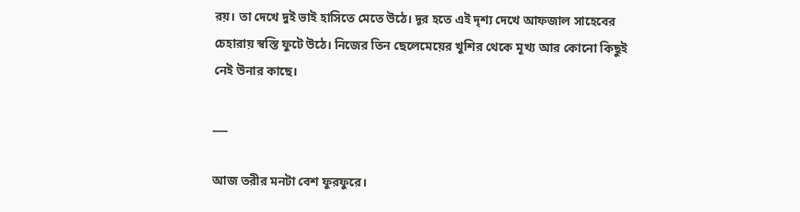রয়। তা দেখে দুই ভাই হাসিতে মেতে উঠে। দূর হতে এই দৃশ্য দেখে আফজাল সাহেবের চেহারায় স্বস্তি ফুটে উঠে। নিজের তিন ছেলেমেয়ের খুশির থেকে মূখ্য আর কোনো কিছুই নেই উনার কাছে।

___

আজ তরীর মনটা বেশ ফুরফুরে।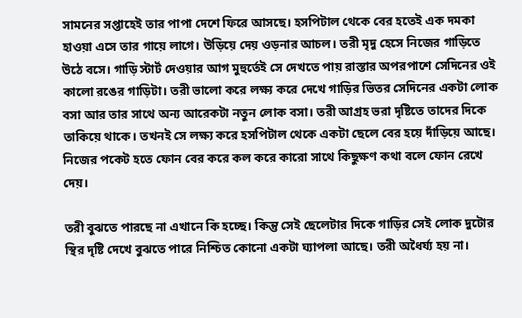সামনের সপ্তাহেই তার পাপা দেশে ফিরে আসছে। হসপিটাল থেকে বের হতেই এক দমকা হাওয়া এসে তার গায়ে লাগে। উড়িয়ে দেয় ওড়নার আচল। তরী মৃদু হেসে নিজের গাড়িতে উঠে বসে। গাড়ি স্টার্ট দেওয়ার আগ মুহুর্তেই সে দেখতে পায় রাস্তার অপরপাশে সেদিনের ওই কালো রঙের গাড়িটা। তরী ভালো করে লক্ষ্য করে দেখে গাড়ির ভিতর সেদিনের একটা লোক বসা আর তার সাথে অন্য আরেকটা নতুন লোক বসা। তরী আগ্রহ ভরা দৃষ্টিতে তাদের দিকে তাকিয়ে থাকে। তখনই সে লক্ষ্য করে হসপিটাল থেকে একটা ছেলে বের হয়ে দাঁড়িয়ে আছে। নিজের পকেট হতে ফোন বের করে কল করে কারো সাথে কিছুক্ষণ কথা বলে ফোন রেখে দেয়।

তরী বুঝতে পারছে না এখানে কি হচ্ছে। কিন্তু সেই ছেলেটার দিকে গাড়ির সেই লোক দুটোর স্থির দৃষ্টি দেখে বুঝতে পারে নিশ্চিত কোনো একটা ঘ্যাপলা আছে। তরী অধৈর্য্য হয় না।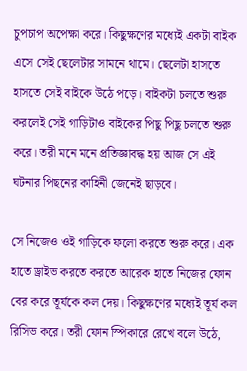চুপচাপ অপেক্ষা করে। কিছুক্ষণের মধ্যেই একটা বাইক এসে সেই ছেলেটার সামনে থামে। ছেলেটা হাসতে হাসতে সেই বাইকে উঠে পড়ে। বাইকটা চলতে শুরু করলেই সেই গাড়িটাও বাইকের পিছু পিছু চলতে শুরু করে। তরী মনে মনে প্রতিজ্ঞাবদ্ধ হয় আজ সে এই ঘটনার পিছনের কাহিনী জেনেই ছাড়বে।

সে নিজেও ওই গাড়িকে ফলো করতে শুরু করে। এক হাতে ড্রাইভ করতে করতে আরেক হাতে নিজের ফোন বের করে তূর্যকে কল দেয়। কিছুক্ষণের মধ্যেই তূর্য কল রিসিভ করে। তরী ফোন স্পিকারে রেখে বলে উঠে,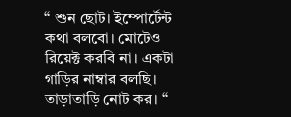“ শুন ছোট। ইম্পোর্টেন্ট কথা বলবো। মোটেও রিয়েক্ট করবি না। একটা গাড়ির নাম্বার বলছি। তাড়াতাড়ি নোট কর। “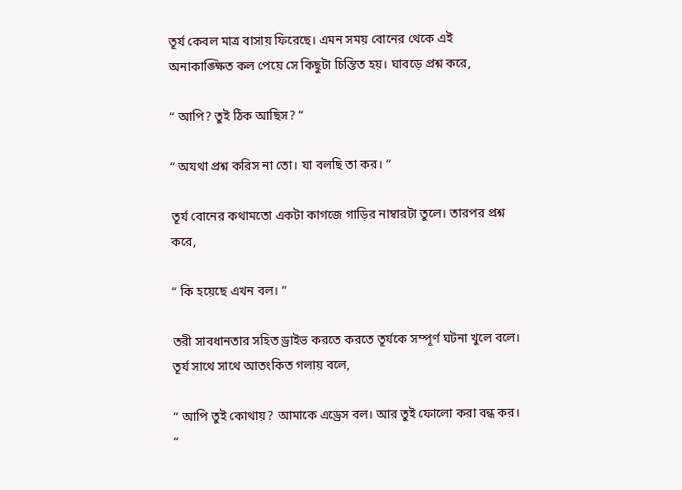তূর্য কেবল মাত্র বাসায় ফিরেছে। এমন সময় বোনের থেকে এই অনাকাঙ্ক্ষিত কল পেয়ে সে কিছুটা চিন্তিত হয়। ঘাবড়ে প্রশ্ন করে,

“ আপি? তুই ঠিক আছিস? “

“ অযথা প্রশ্ন করিস না তো। যা বলছি তা কর। “

তূর্য বোনের কথামতো একটা কাগজে গাড়ির নাম্বারটা তুলে। তারপর প্রশ্ন করে,

“ কি হয়েছে এখন বল। “

তরী সাবধানতার সহিত ড্রাইভ করতে করতে তূর্যকে সম্পূর্ণ ঘটনা খুলে বলে। তূর্য সাথে সাথে আতংকিত গলায় বলে,

“ আপি তুই কোথায়? আমাকে এড্রেস বল। আর তুই ফোলো করা বন্ধ কর। “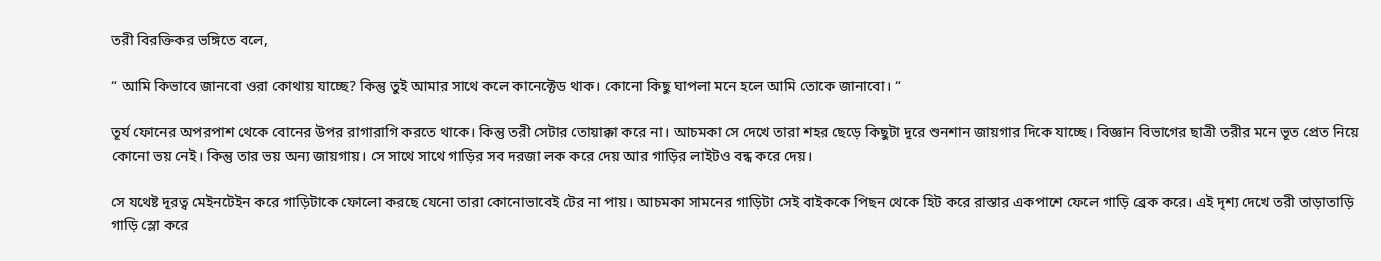তরী বিরক্তিকর ভঙ্গিতে বলে,

“ আমি কিভাবে জানবো ওরা কোথায় যাচ্ছে? কিন্তু তুই আমার সাথে কলে কানেক্টেড থাক। কোনো কিছু ঘাপলা মনে হলে আমি তোকে জানাবো। “

তূর্য ফোনের অপরপাশ থেকে বোনের উপর রাগারাগি করতে থাকে। কিন্তু তরী সেটার তোয়াক্কা করে না। আচমকা সে দেখে তারা শহর ছেড়ে কিছুটা দূরে শুনশান জায়গার দিকে যাচ্ছে। বিজ্ঞান বিভাগের ছাত্রী তরীর মনে ভূত প্রেত নিয়ে কোনো ভয় নেই। কিন্তু তার ভয় অন্য জায়গায়। সে সাথে সাথে গাড়ির সব দরজা লক করে দেয় আর গাড়ির লাইটও বন্ধ করে দেয়।

সে যথেষ্ট দূরত্ব মেইনটেইন করে গাড়িটাকে ফোলো করছে যেনো তারা কোনোভাবেই টের না পায়। আচমকা সামনের গাড়িটা সেই বাইককে পিছন থেকে হিট করে রাস্তার একপাশে ফেলে গাড়ি ব্রেক করে। এই দৃশ্য দেখে তরী তাড়াতাড়ি গাড়ি স্লো করে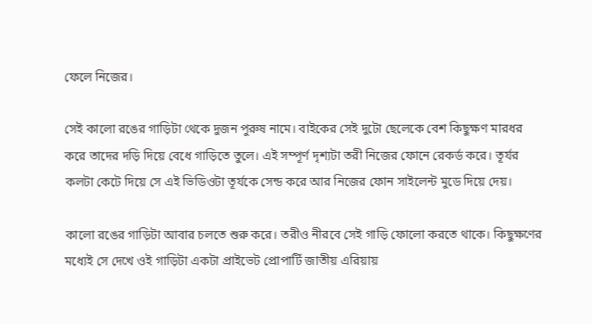ফেলে নিজের।

সেই কালো রঙের গাড়িটা থেকে দুজন পুরুষ নামে। বাইকের সেই দুটো ছেলেকে বেশ কিছুক্ষণ মারধর করে তাদের দড়ি দিয়ে বেধে গাড়িতে তুলে। এই সম্পূর্ণ দৃশ্যটা তরী নিজের ফোনে রেকর্ড করে। তূর্যর কলটা কেটে দিয়ে সে এই ভিডিওটা তূর্যকে সেন্ড করে আর নিজের ফোন সাইলেন্ট মুডে দিয়ে দেয়।

কালো রঙের গাড়িটা আবার চলতে শুরু করে। তরীও নীরবে সেই গাড়ি ফোলো করতে থাকে। কিছুক্ষণের মধ্যেই সে দেখে ওই গাড়িটা একটা প্রাইভেট প্রোপার্টি জাতীয় এরিয়ায়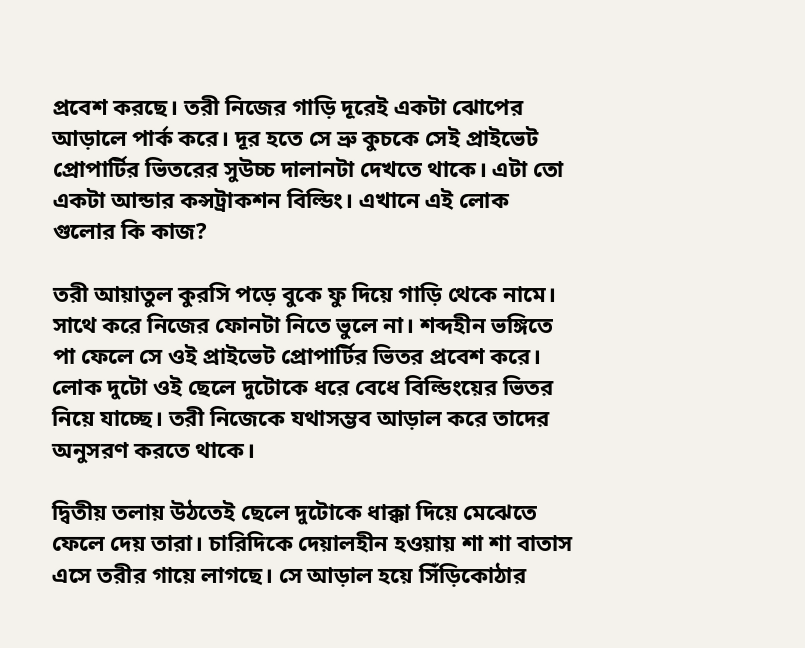প্রবেশ করছে। তরী নিজের গাড়ি দূরেই একটা ঝোপের আড়ালে পার্ক করে। দূর হতে সে ভ্রু কুচকে সেই প্রাইভেট প্রোপার্টির ভিতরের সুউচ্চ দালানটা দেখতে থাকে। এটা তো একটা আন্ডার কন্সট্রাকশন বিল্ডিং। এখানে এই লোক গুলোর কি কাজ?

তরী আয়াতুল কুরসি পড়ে বুকে ফু দিয়ে গাড়ি থেকে নামে। সাথে করে নিজের ফোনটা নিতে ভুলে না। শব্দহীন ভঙ্গিতে পা ফেলে সে ওই প্রাইভেট প্রোপার্টির ভিতর প্রবেশ করে। লোক দুটো ওই ছেলে দুটোকে ধরে বেধে বিল্ডিংয়ের ভিতর নিয়ে যাচ্ছে। তরী নিজেকে যথাসম্ভব আড়াল করে তাদের অনুসরণ করতে থাকে।

দ্বিতীয় তলায় উঠতেই ছেলে দুটোকে ধাক্কা দিয়ে মেঝেতে ফেলে দেয় তারা। চারিদিকে দেয়ালহীন হওয়ায় শা শা বাতাস এসে তরীর গায়ে লাগছে। সে আড়াল হয়ে সিঁড়িকোঠার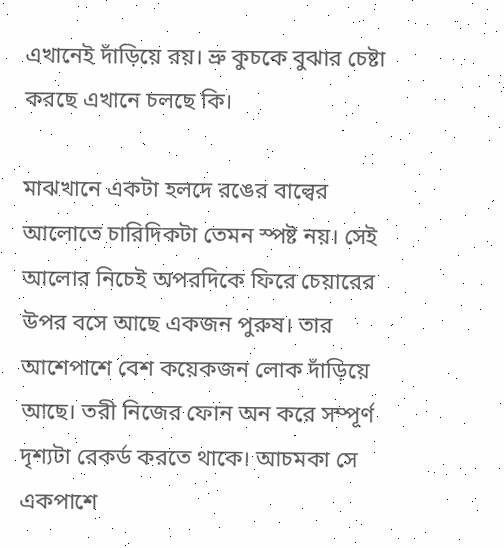এখানেই দাঁড়িয়ে রয়। ভ্রু কুচকে বুঝার চেষ্টা করছে এখানে চলছে কি।

মাঝখানে একটা হলদে রঙের বাল্বের আলোতে চারিদিকটা তেমন স্পষ্ট নয়। সেই আলোর নিচেই অপরদিকে ফিরে চেয়ারের উপর বসে আছে একজন পুরুষ। তার আশেপাশে বেশ কয়েকজন লোক দাঁড়িয়ে আছে। তরী নিজের ফোন অন করে সম্পূর্ণ দৃশ্যটা রেকর্ড করতে থাকে। আচমকা সে একপাশে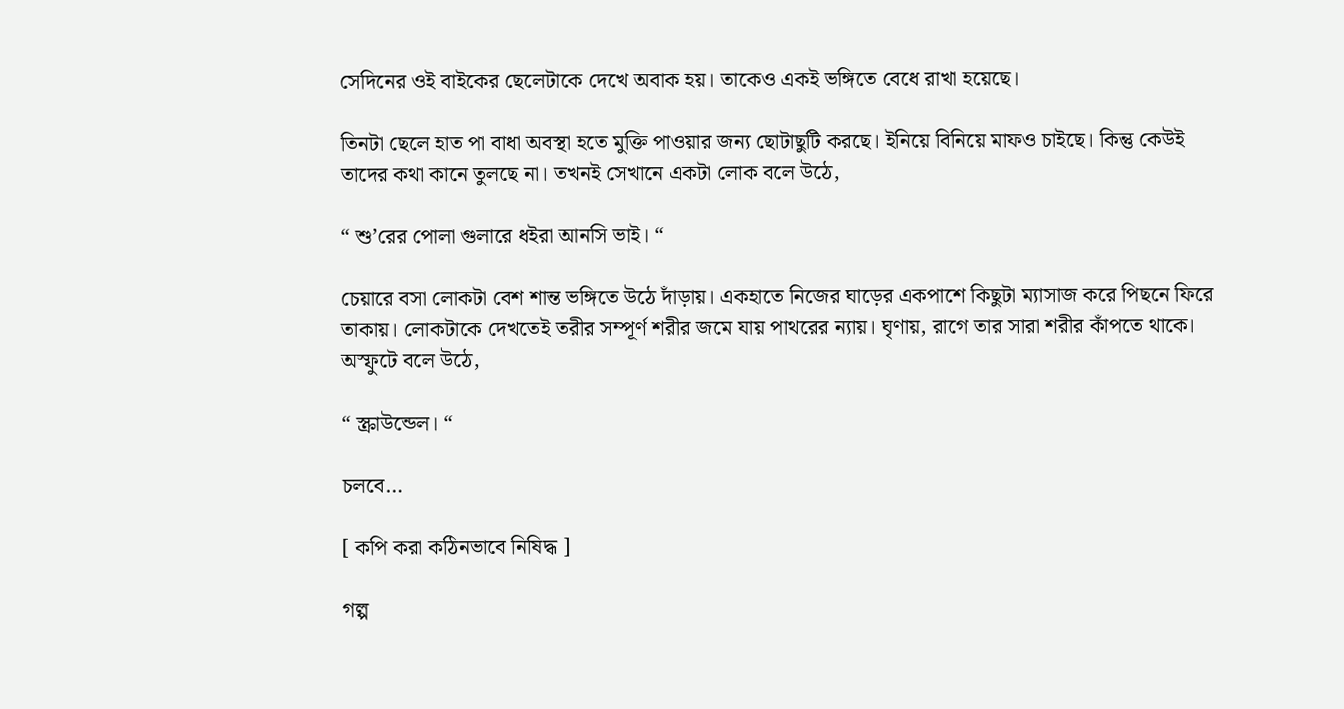সেদিনের ওই বাইকের ছেলেটাকে দেখে অবাক হয়। তাকেও একই ভঙ্গিতে বেধে রাখা হয়েছে।

তিনটা ছেলে হাত পা বাধা অবস্থা হতে মুক্তি পাওয়ার জন্য ছোটাছুটি করছে। ইনিয়ে বিনিয়ে মাফও চাইছে। কিন্তু কেউই তাদের কথা কানে তুলছে না। তখনই সেখানে একটা লোক বলে উঠে,

“ শু’রের পোলা গুলারে ধইরা আনসি ভাই। “

চেয়ারে বসা লোকটা বেশ শান্ত ভঙ্গিতে উঠে দাঁড়ায়। একহাতে নিজের ঘাড়ের একপাশে কিছুটা ম্যাসাজ করে পিছনে ফিরে তাকায়। লোকটাকে দেখতেই তরীর সম্পূর্ণ শরীর জমে যায় পাথরের ন্যায়। ঘৃণায়, রাগে তার সারা শরীর কাঁপতে থাকে। অস্ফুটে বলে উঠে,

“ স্ক্রাউন্ডেল। “

চলবে…

[ কপি করা কঠিনভাবে নিষিদ্ধ ]

গল্প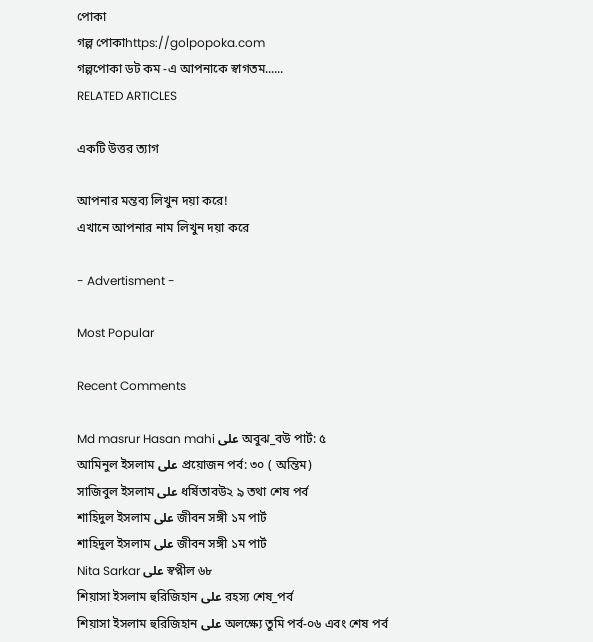পোকা
গল্প পোকাhttps://golpopoka.com
গল্পপোকা ডট কম -এ আপনাকে স্বাগতম......
RELATED ARTICLES

একটি উত্তর ত্যাগ

আপনার মন্তব্য লিখুন দয়া করে!
এখানে আপনার নাম লিখুন দয়া করে

- Advertisment -

Most Popular

Recent Comments

Md masrur Hasan mahi على অবুঝ_বউ পার্ট: ৫
আমিনুল ইসলাম على প্রয়োজন পর্ব: ৩০ ( অন্তিম)
সাজিবুল ইসলাম على ধর্ষিতাবউ২ ৯ তথা শেষ পর্ব
শাহিদুল ইসলাম على জীবন সঙ্গী ১ম পার্ট
শাহিদুল ইসলাম على জীবন সঙ্গী ১ম পার্ট
Nita Sarkar على স্বপ্নীল ৬৮
শিয়াসা ইসলাম হুরিজিহান على রহস্য শেষ_পর্ব
শিয়াসা ইসলাম হুরিজিহান على অলক্ষ্যে তুমি পর্ব-০৬ এবং শেষ পর্ব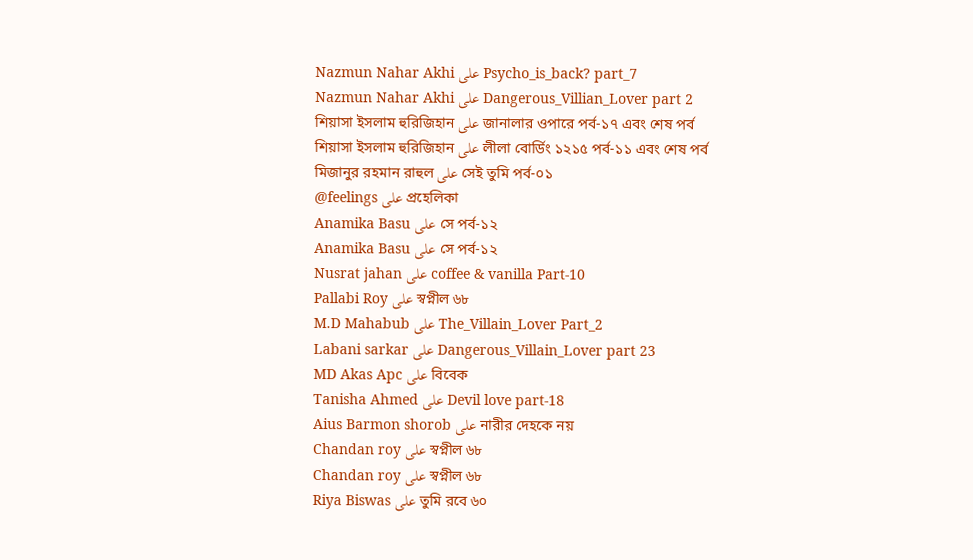Nazmun Nahar Akhi على Psycho_is_back? part_7
Nazmun Nahar Akhi على Dangerous_Villian_Lover part 2
শিয়াসা ইসলাম হুরিজিহান على জানালার ওপারে পর্ব-১৭ এবং শেষ পর্ব
শিয়াসা ইসলাম হুরিজিহান على লীলা বোর্ডিং ১২১৫ পর্ব-১১ এবং শেষ পর্ব
মিজানুর রহমান রাহুল على সেই তুমি পর্ব-০১
@feelings على প্রহেলিকা
Anamika Basu على সে পর্ব-১২
Anamika Basu على সে পর্ব-১২
Nusrat jahan على coffee & vanilla Part-10
Pallabi Roy على স্বপ্নীল ৬৮
M.D Mahabub على The_Villain_Lover Part_2
Labani sarkar على Dangerous_Villain_Lover part 23
MD Akas Apc على বিবেক
Tanisha Ahmed على Devil love part-18
Aius Barmon shorob على নারীর দেহকে নয়
Chandan roy على স্বপ্নীল ৬৮
Chandan roy على স্বপ্নীল ৬৮
Riya Biswas على তুমি রবে ৬০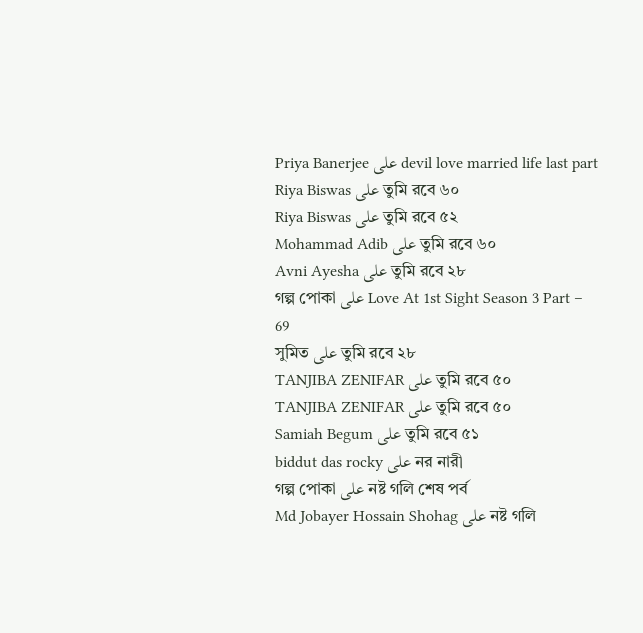Priya Banerjee على devil love married life last part
Riya Biswas على তুমি রবে ৬০
Riya Biswas على তুমি রবে ৫২
Mohammad Adib على তুমি রবে ৬০
Avni Ayesha على তুমি রবে ২৮
গল্প পোকা على Love At 1st Sight Season 3 Part – 69
সুমিত على তুমি রবে ২৮
TANJIBA ZENIFAR على তুমি রবে ৫০
TANJIBA ZENIFAR على তুমি রবে ৫০
Samiah Begum على তুমি রবে ৫১
biddut das rocky على নর নারী
গল্প পোকা على নষ্ট গলি শেষ পর্ব
Md Jobayer Hossain Shohag على নষ্ট গলি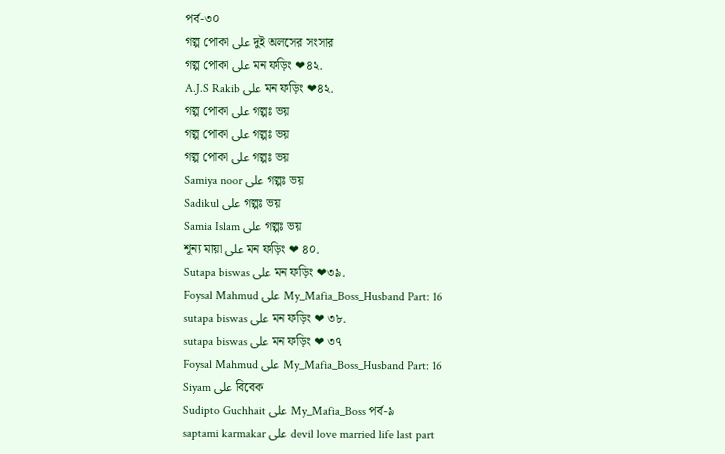পর্ব-৩০
গল্প পোকা على দুই অলসের সংসার
গল্প পোকা على মন ফড়িং ❤৪২.
A.J.S Rakib على মন ফড়িং ❤৪২.
গল্প পোকা على গল্পঃ ভয়
গল্প পোকা على গল্পঃ ভয়
গল্প পোকা على গল্পঃ ভয়
Samiya noor على গল্পঃ ভয়
Sadikul على গল্পঃ ভয়
Samia Islam على গল্পঃ ভয়
শূন্য মায়া على মন ফড়িং ❤ ৪০.
Sutapa biswas على মন ফড়িং ❤৩৯.
Foysal Mahmud على My_Mafia_Boss_Husband Part: 16
sutapa biswas على মন ফড়িং ❤ ৩৮.
sutapa biswas على মন ফড়িং ❤ ৩৭
Foysal Mahmud على My_Mafia_Boss_Husband Part: 16
Siyam على বিবেক
Sudipto Guchhait على My_Mafia_Boss পর্ব-৯
saptami karmakar على devil love married life last part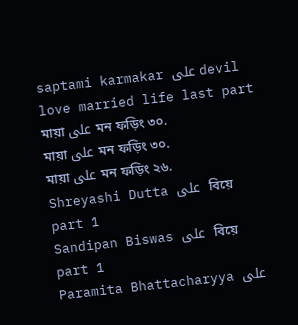saptami karmakar على devil love married life last part
মায়া على মন ফড়িং ৩০.
মায়া على মন ফড়িং ৩০.
মায়া على মন ফড়িং ২৬.
Shreyashi Dutta على  বিয়ে part 1
Sandipan Biswas على  বিয়ে part 1
Paramita Bhattacharyya على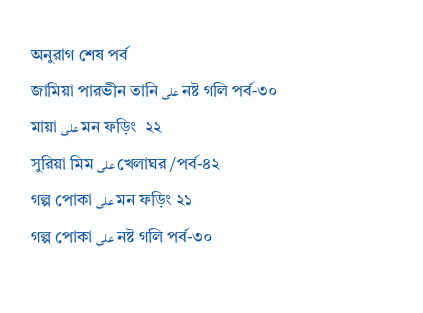অনুরাগ শেষ পর্ব
জামিয়া পারভীন তানি على নষ্ট গলি পর্ব-৩০
মায়া على মন ফড়িং  ২২
সুরিয়া মিম على খেলাঘর /পর্ব-৪২
গল্প পোকা على মন ফড়িং ২১
গল্প পোকা على নষ্ট গলি পর্ব-৩০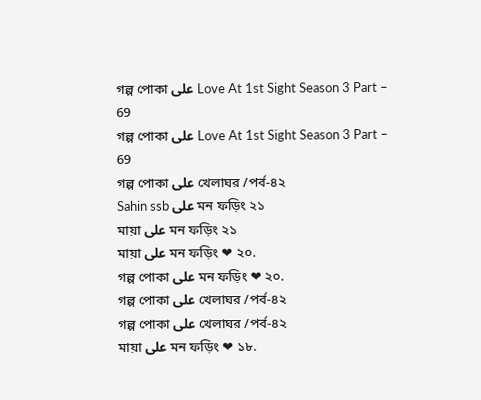গল্প পোকা على Love At 1st Sight Season 3 Part – 69
গল্প পোকা على Love At 1st Sight Season 3 Part – 69
গল্প পোকা على খেলাঘর /পর্ব-৪২
Sahin ssb على মন ফড়িং ২১
মায়া على মন ফড়িং ২১
মায়া على মন ফড়িং ❤ ২০.
গল্প পোকা على মন ফড়িং ❤ ২০.
গল্প পোকা على খেলাঘর /পর্ব-৪২
গল্প পোকা على খেলাঘর /পর্ব-৪২
মায়া على মন ফড়িং ❤ ১৮.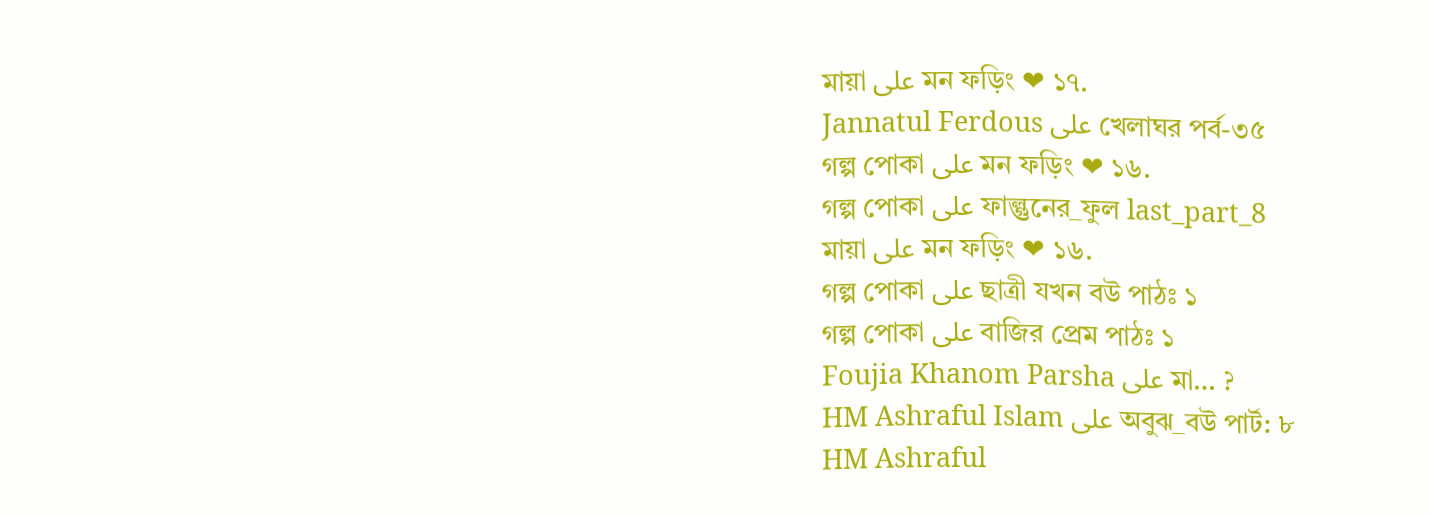মায়া على মন ফড়িং ❤ ১৭.
Jannatul Ferdous على খেলাঘর পর্ব-৩৫
গল্প পোকা على মন ফড়িং ❤ ১৬.
গল্প পোকা على ফাল্গুনের_ফুল last_part_8
মায়া على মন ফড়িং ❤ ১৬.
গল্প পোকা على ছাত্রী যখন বউ পাঠঃ ১
গল্প পোকা على বাজির প্রেম পাঠঃ ১
Foujia Khanom Parsha على মা… ?
HM Ashraful Islam على অবুঝ_বউ পার্ট: ৮
HM Ashraful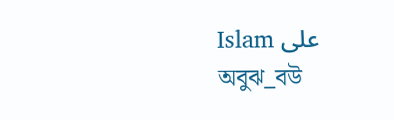Islam على অবুঝ_বউ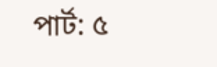পার্ট: ৫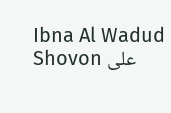Ibna Al Wadud Shovon على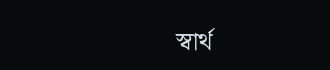স্বার্থ